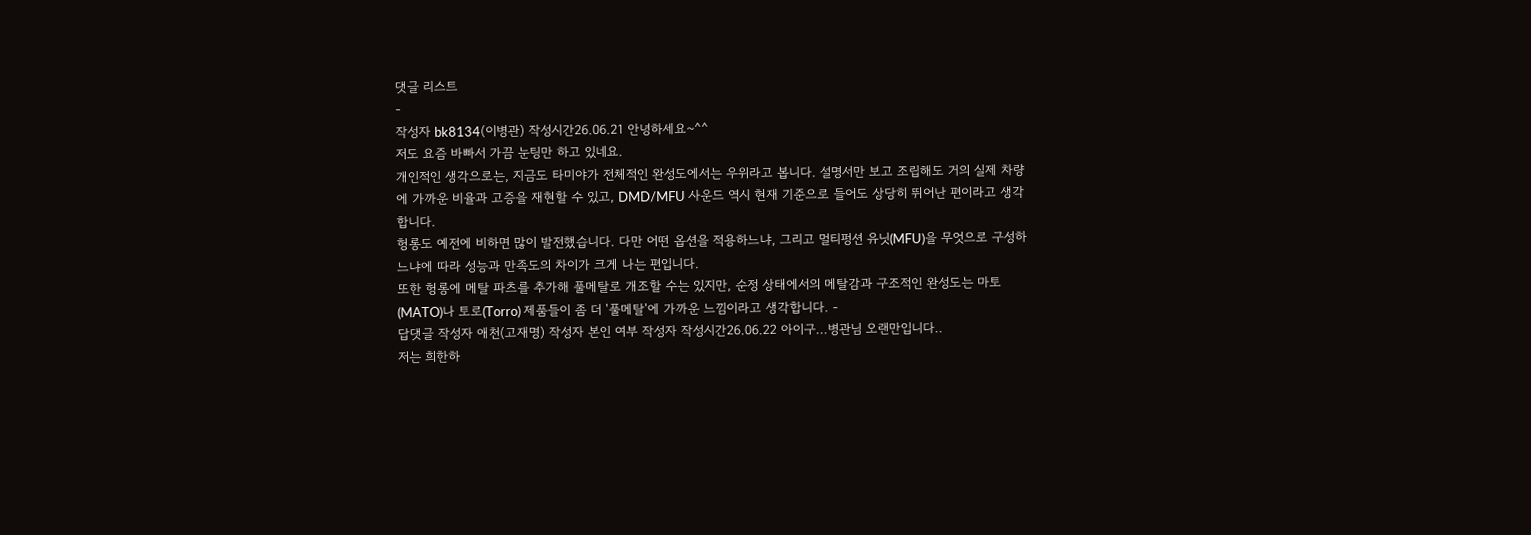댓글 리스트
-
작성자 bk8134(이병관) 작성시간26.06.21 안녕하세요~^^
저도 요즘 바빠서 가끔 눈팅만 하고 있네요.
개인적인 생각으로는, 지금도 타미야가 전체적인 완성도에서는 우위라고 봅니다. 설명서만 보고 조립해도 거의 실제 차량에 가까운 비율과 고증을 재현할 수 있고, DMD/MFU 사운드 역시 현재 기준으로 들어도 상당히 뛰어난 편이라고 생각합니다.
헝롱도 예전에 비하면 많이 발전했습니다. 다만 어떤 옵션을 적용하느냐, 그리고 멀티펑션 유닛(MFU)을 무엇으로 구성하느냐에 따라 성능과 만족도의 차이가 크게 나는 편입니다.
또한 헝롱에 메탈 파츠를 추가해 풀메탈로 개조할 수는 있지만, 순정 상태에서의 메탈감과 구조적인 완성도는 마토(MATO)나 토로(Torro) 제품들이 좀 더 '풀메탈'에 가까운 느낌이라고 생각합니다. -
답댓글 작성자 애천(고재명) 작성자 본인 여부 작성자 작성시간26.06.22 아이구...병관님 오랜만입니다..
저는 희한하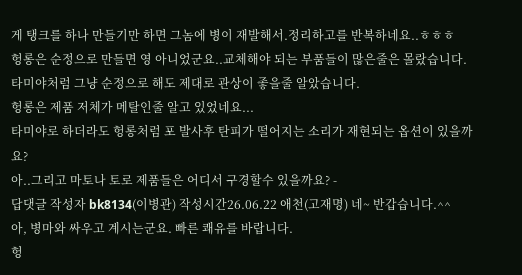게 탱크를 하나 만들기만 하면 그놈에 병이 재발해서.정리하고를 반복하네요..ㅎㅎㅎ
헝롱은 순정으로 만들면 영 아니었군요..교체해야 되는 부품들이 많은줄은 몰랐습니다.
타미야처럼 그냥 순정으로 해도 제대로 관상이 좋을줄 알았습니다.
헝롱은 제품 저체가 메탈인줄 알고 있었네요...
타미야로 하더라도 헝롱처럼 포 발사후 탄피가 떨어지는 소리가 재현되는 옵션이 있을까요?
아..그리고 마토나 토로 제품들은 어디서 구경할수 있을까요? -
답댓글 작성자 bk8134(이병관) 작성시간26.06.22 애천(고재명) 네~ 반갑습니다.^^
아, 병마와 싸우고 계시는군요. 빠른 쾌유를 바랍니다.
헝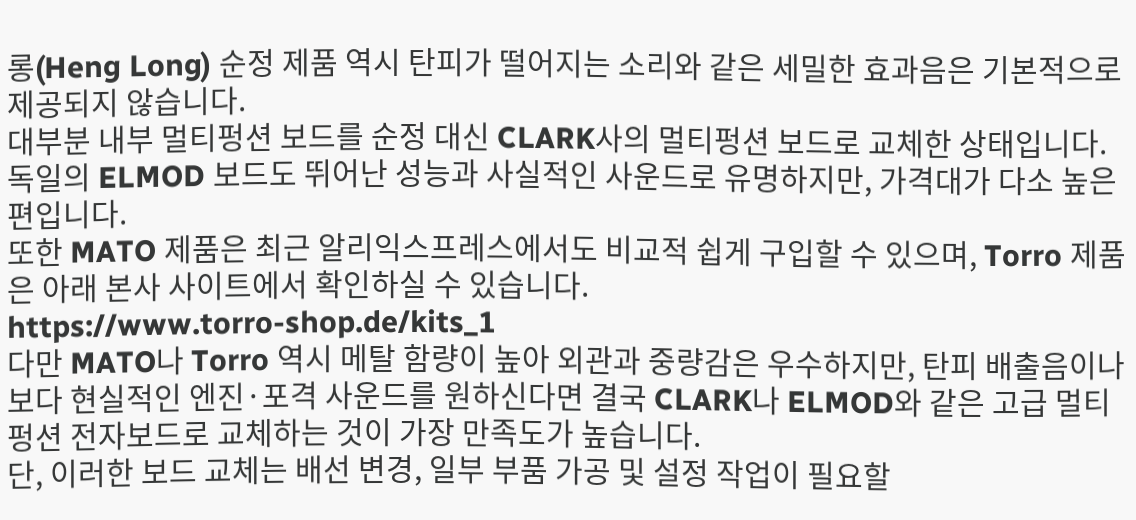롱(Heng Long) 순정 제품 역시 탄피가 떨어지는 소리와 같은 세밀한 효과음은 기본적으로 제공되지 않습니다.
대부분 내부 멀티펑션 보드를 순정 대신 CLARK사의 멀티펑션 보드로 교체한 상태입니다.
독일의 ELMOD 보드도 뛰어난 성능과 사실적인 사운드로 유명하지만, 가격대가 다소 높은 편입니다.
또한 MATO 제품은 최근 알리익스프레스에서도 비교적 쉽게 구입할 수 있으며, Torro 제품은 아래 본사 사이트에서 확인하실 수 있습니다.
https://www.torro-shop.de/kits_1
다만 MATO나 Torro 역시 메탈 함량이 높아 외관과 중량감은 우수하지만, 탄피 배출음이나 보다 현실적인 엔진·포격 사운드를 원하신다면 결국 CLARK나 ELMOD와 같은 고급 멀티펑션 전자보드로 교체하는 것이 가장 만족도가 높습니다.
단, 이러한 보드 교체는 배선 변경, 일부 부품 가공 및 설정 작업이 필요할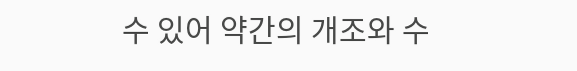수 있어 약간의 개조와 수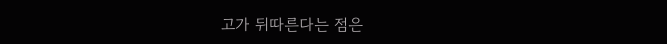고가 뒤따른다는 점은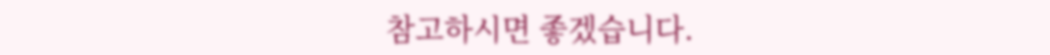참고하시면 좋겠습니다.